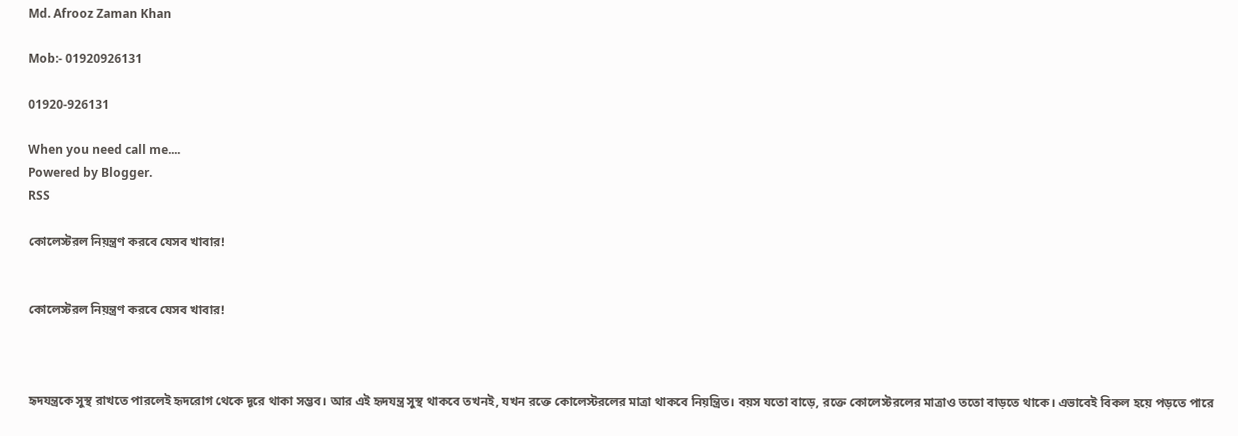Md. Afrooz Zaman Khan

Mob:- 01920926131

01920-926131

When you need call me....
Powered by Blogger.
RSS

কোলেস্টরল নিয়ন্ত্রণ করবে যেসব খাবার!


কোলেস্টরল নিয়ন্ত্রণ করবে যেসব খাবার!



হৃদযন্ত্রকে সুস্থ রাখতে পারলেই হৃদরোগ থেকে দূরে থাকা সম্ভব। আর এই হৃদযন্ত্র সুস্থ থাকবে তখনই, যখন রক্তে কোলেস্টরলের মাত্রা থাকবে নিয়ন্ত্রিত। বয়স যতো বাড়ে, রক্তে কোলেস্টরলের মাত্রাও ততো বাড়তে থাকে। এভাবেই বিকল হয়ে পড়তে পারে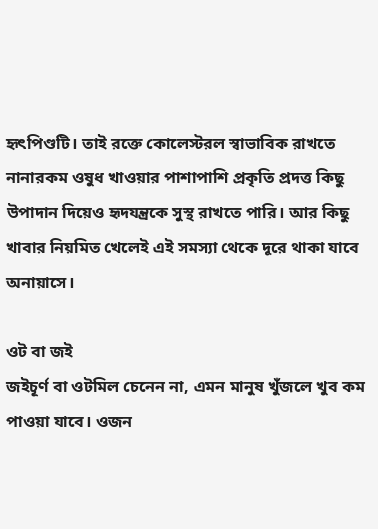হৃৎপিণ্ডটি। তাই রক্তে কোলেস্টরল স্বাভাবিক রাখতে নানারকম ওষুধ খাওয়ার পাশাপাশি প্রকৃতি প্রদত্ত কিছু উপাদান দিয়েও হৃদযন্ত্রকে সুস্থ রাখতে পারি। আর কিছু খাবার নিয়মিত খেলেই এই সমস্যা থেকে দূরে থাকা যাবে অনায়াসে।

ওট বা জই
জইচূর্ণ বা ওটমিল চেনেন না, এমন মানুষ খুঁজলে খুব কম পাওয়া যাবে। ওজন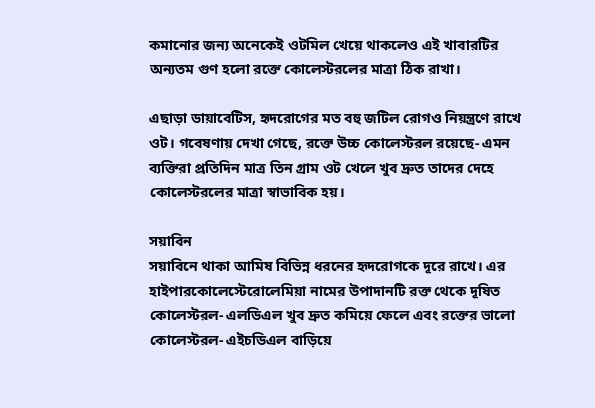কমানোর জন্য অনেকেই ওটমিল খেয়ে থাকলেও এই খাবারটির অন্যতম গুণ হলো রক্তে কোলেস্টরলের মাত্রা ঠিক রাখা।

এছাড়া ডায়াবেটিস, হৃদরোগের মত বহু জটিল রোগও নিয়ন্ত্রণে রাখে ওট। গবেষণায় দেখা গেছে, রক্তে উচ্চ কোলেস্টরল রয়েছে- এমন ব্যক্তিরা প্রতিদিন মাত্র তিন গ্রাম ওট খেলে খুব দ্রুত তাদের দেহে কোলেস্টরলের মাত্রা স্বাভাবিক হয়।

সয়াবিন
সয়াবিনে থাকা আমিষ বিভিন্ন ধরনের হৃদরোগকে দূরে রাখে। এর হাইপারকোলেস্টেরোলেমিয়া নামের উপাদানটি রক্ত থেকে দূষিত কোলেস্টরল- এলডিএল খুব দ্রুত কমিয়ে ফেলে এবং রক্তের ভালো কোলেস্টরল- এইচডিএল বাড়িয়ে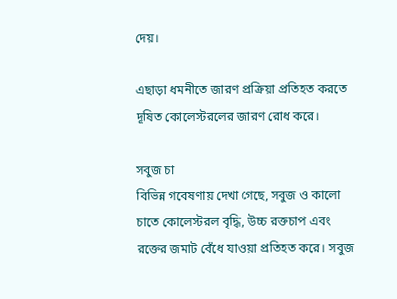দেয়।

এছাড়া ধমনীতে জারণ প্রক্রিয়া প্রতিহত করতে দূষিত কোলেস্টরলের জারণ রোধ করে।

সবুজ চা
বিভিন্ন গবেষণায় দেখা গেছে, সবুজ ও কালো চাতে কোলেস্টরল বৃদ্ধি, উচ্চ রক্তচাপ এবং রক্তের জমাট বেঁধে যাওয়া প্রতিহত করে। সবুজ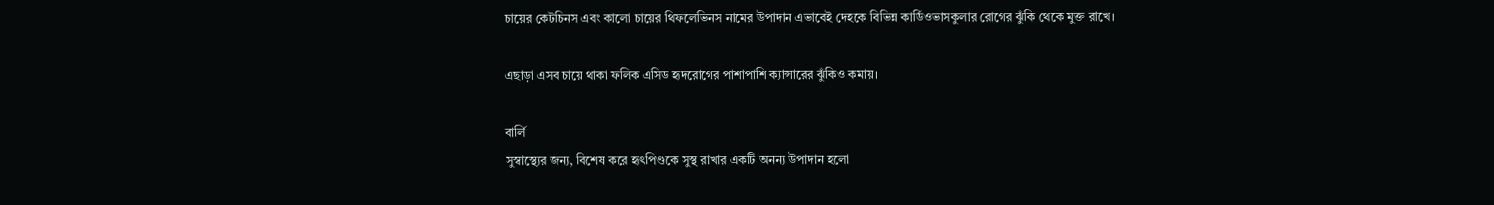চায়ের কেটচিনস এবং কালো চায়ের থিফলেভিনস নামের উপাদান এভাবেই দেহকে বিভিন্ন কার্ডিওভাসকুলার রোগের ঝুঁকি থেকে মুক্ত রাখে।

এছাড়া এসব চায়ে থাকা ফলিক এসিড হৃদরোগের পাশাপাশি ক্যান্সারের ঝুঁকিও কমায়।

বার্লি
সুস্বাস্থ্যের জন্য, বিশেষ করে হৃৎপিণ্ডকে সুস্থ রাখার একটি অনন্য উপাদান হলো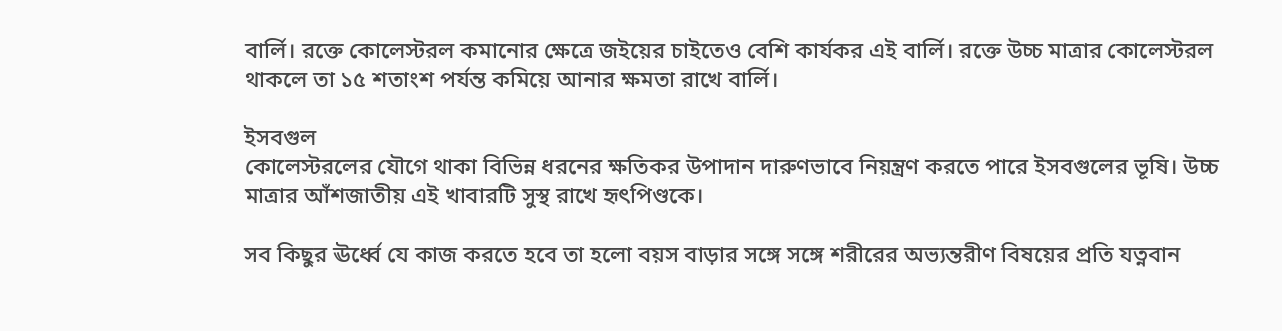বার্লি। রক্তে কোলেস্টরল কমানোর ক্ষেত্রে জইয়ের চাইতেও বেশি কার্যকর এই বার্লি। রক্তে উচ্চ মাত্রার কোলেস্টরল থাকলে তা ১৫ শতাংশ পর্যন্ত কমিয়ে আনার ক্ষমতা রাখে বার্লি।

ইসবগুল
কোলেস্টরলের যৌগে থাকা বিভিন্ন ধরনের ক্ষতিকর উপাদান দারুণভাবে নিয়ন্ত্রণ করতে পারে ইসবগুলের ভূষি। উচ্চ মাত্রার আঁশজাতীয় এই খাবারটি সুস্থ রাখে হৃৎপিণ্ডকে।

সব কিছুর ঊর্ধ্বে যে কাজ করতে হবে তা হলো বয়স বাড়ার সঙ্গে সঙ্গে শরীরের অভ্যন্তরীণ বিষয়ের প্রতি যত্নবান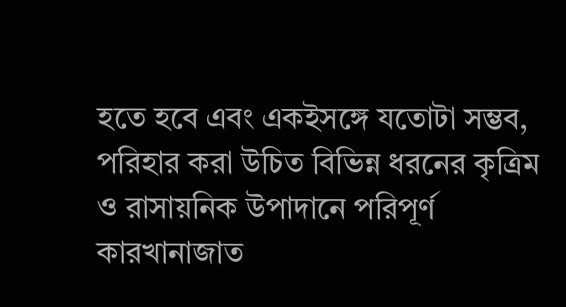হতে হবে এবং একইসঙ্গে যতোটা সম্ভব, পরিহার করা উচিত বিভিন্ন ধরনের কৃত্রিম ও রাসায়নিক উপাদানে পরিপূর্ণ কারখানাজাত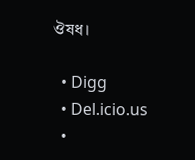ঔষধ।

  • Digg
  • Del.icio.us
  •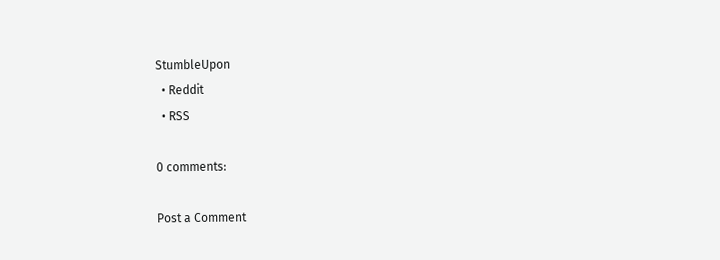StumbleUpon
  • Reddit
  • RSS

0 comments:

Post a Comment